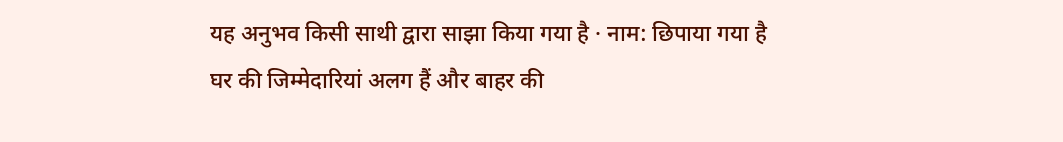यह अनुभव किसी साथी द्वारा साझा किया गया है · नाम: छिपाया गया है
घर की जिम्मेदारियां अलग हैं और बाहर की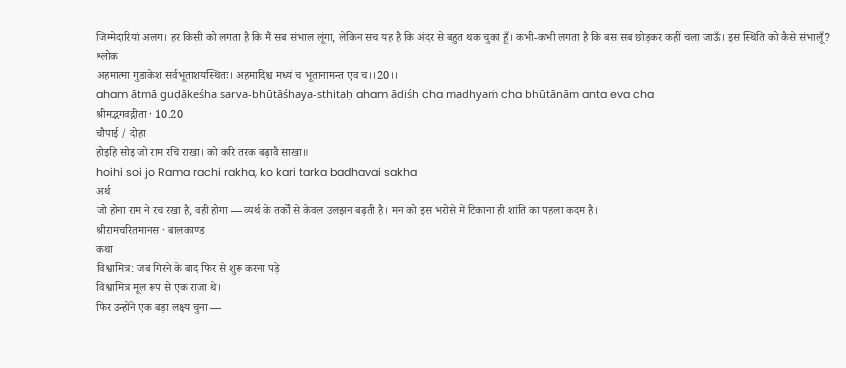जिम्मेदारियां अलग। हर किसी को लगता है कि मैं सब संभाल लूंगा, लेकिन सच यह है कि अंदर से बहुत थक चुका हूँ। कभी-कभी लगता है कि बस सब छोड़कर कहीं चला जाऊँ। इस स्थिति को कैसे संभालूँ?
श्लोक
अहमात्मा गुडाकेश सर्वभूताशयस्थितः। अहमादिश्च मध्यं च भूतानामन्त एव च।।20।।
aham ātmā guḍākeśha sarva-bhūtāśhaya-sthitaḥ aham ādiśh cha madhyaṁ cha bhūtānām anta eva cha
श्रीमद्भगवद्गीता · 10.20
चौपाई / दोहा
होइहि सोइ जो राम रचि राखा। को करि तरक बढ़ावै साखा॥
hoihi soi jo Rama rachi rakha, ko kari tarka badhavai sakha
अर्थ
जो होना राम ने रच रखा है, वही होगा — व्यर्थ के तर्कों से केवल उलझन बढ़ती है। मन को इस भरोसे में टिकाना ही शांति का पहला कदम है।
श्रीरामचरितमानस · बालकाण्ड
कथा
विश्वामित्र: जब गिरने के बाद फिर से शुरू करना पड़े
विश्वामित्र मूल रूप से एक राजा थे।
फिर उन्होंने एक बड़ा लक्ष्य चुना —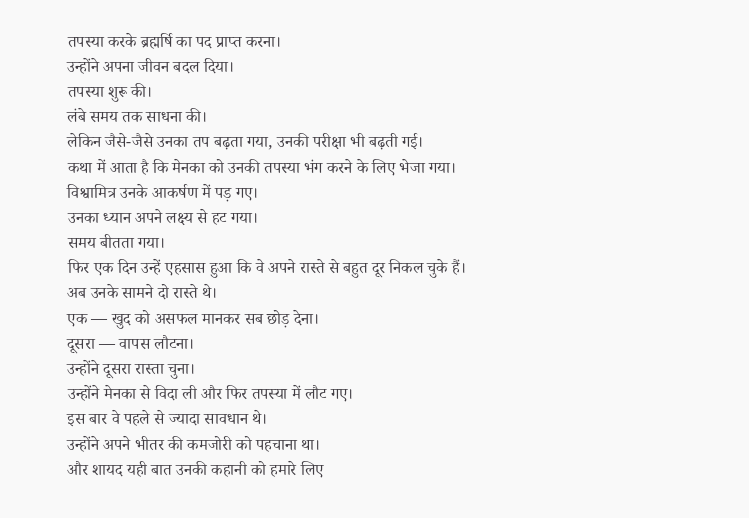तपस्या करके ब्रह्मर्षि का पद प्राप्त करना।
उन्होंने अपना जीवन बदल दिया।
तपस्या शुरू की।
लंबे समय तक साधना की।
लेकिन जैसे-जैसे उनका तप बढ़ता गया, उनकी परीक्षा भी बढ़ती गई।
कथा में आता है कि मेनका को उनकी तपस्या भंग करने के लिए भेजा गया।
विश्वामित्र उनके आकर्षण में पड़ गए।
उनका ध्यान अपने लक्ष्य से हट गया।
समय बीतता गया।
फिर एक दिन उन्हें एहसास हुआ कि वे अपने रास्ते से बहुत दूर निकल चुके हैं।
अब उनके सामने दो रास्ते थे।
एक — खुद को असफल मानकर सब छोड़ देना।
दूसरा — वापस लौटना।
उन्होंने दूसरा रास्ता चुना।
उन्होंने मेनका से विदा ली और फिर तपस्या में लौट गए।
इस बार वे पहले से ज्यादा सावधान थे।
उन्होंने अपने भीतर की कमजोरी को पहचाना था।
और शायद यही बात उनकी कहानी को हमारे लिए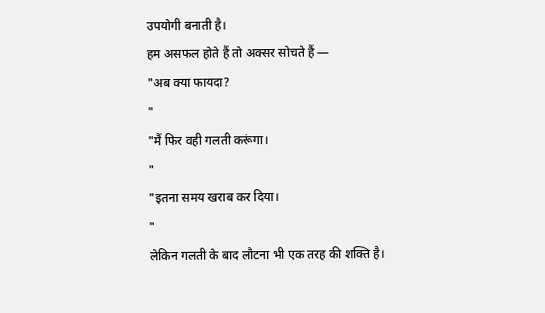उपयोगी बनाती है।
हम असफल होते हैं तो अक्सर सोचते हैं —
"अब क्या फायदा?
"
"मैं फिर वही गलती करूंगा।
"
"इतना समय खराब कर दिया।
"
लेकिन गलती के बाद लौटना भी एक तरह की शक्ति है।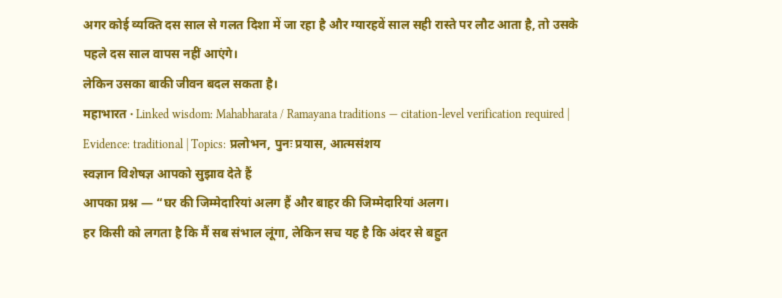अगर कोई व्यक्ति दस साल से गलत दिशा में जा रहा है और ग्यारहवें साल सही रास्ते पर लौट आता है, तो उसके पहले दस साल वापस नहीं आएंगे।
लेकिन उसका बाकी जीवन बदल सकता है।
महाभारत · Linked wisdom: Mahabharata / Ramayana traditions — citation-level verification required | Evidence: traditional | Topics: प्रलोभन, पुनः प्रयास, आत्मसंशय
स्वज्ञान विशेषज्ञ आपको सुझाव देते हैं
आपका प्रश्न — “घर की जिम्मेदारियां अलग हैं और बाहर की जिम्मेदारियां अलग।
हर किसी को लगता है कि मैं सब संभाल लूंगा, लेकिन सच यह है कि अंदर से बहुत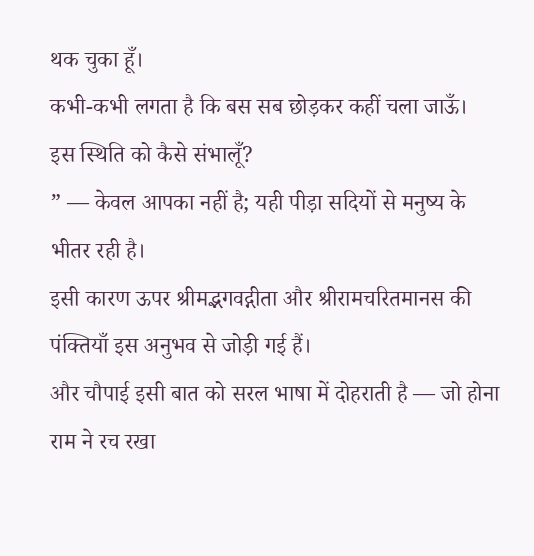थक चुका हूँ।
कभी-कभी लगता है कि बस सब छोड़कर कहीं चला जाऊँ।
इस स्थिति को कैसे संभालूँ?
” — केवल आपका नहीं है; यही पीड़ा सदियों से मनुष्य के भीतर रही है।
इसी कारण ऊपर श्रीमद्भगवद्गीता और श्रीरामचरितमानस की पंक्तियाँ इस अनुभव से जोड़ी गई हैं।
और चौपाई इसी बात को सरल भाषा में दोहराती है — जो होना राम ने रच रखा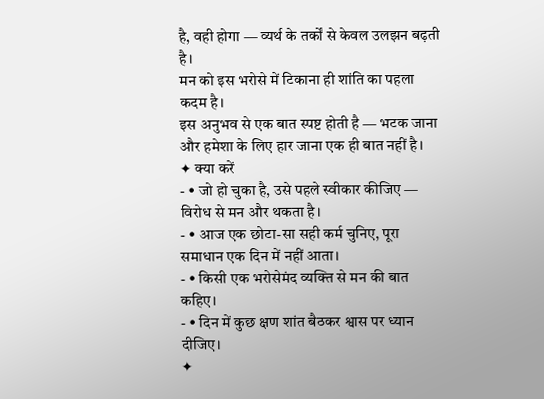है, वही होगा — व्यर्थ के तर्कों से केवल उलझन बढ़ती है।
मन को इस भरोसे में टिकाना ही शांति का पहला कदम है।
इस अनुभव से एक बात स्पष्ट होती है — भटक जाना और हमेशा के लिए हार जाना एक ही बात नहीं है।
✦ क्या करें
- • जो हो चुका है, उसे पहले स्वीकार कीजिए — विरोध से मन और थकता है।
- • आज एक छोटा-सा सही कर्म चुनिए, पूरा समाधान एक दिन में नहीं आता।
- • किसी एक भरोसेमंद व्यक्ति से मन की बात कहिए।
- • दिन में कुछ क्षण शांत बैठकर श्वास पर ध्यान दीजिए।
✦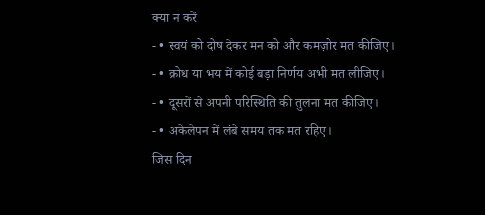क्या न करें
- • स्वयं को दोष देकर मन को और कमज़ोर मत कीजिए।
- • क्रोध या भय में कोई बड़ा निर्णय अभी मत लीजिए।
- • दूसरों से अपनी परिस्थिति की तुलना मत कीजिए।
- • अकेलेपन में लंबे समय तक मत रहिए।
जिस दिन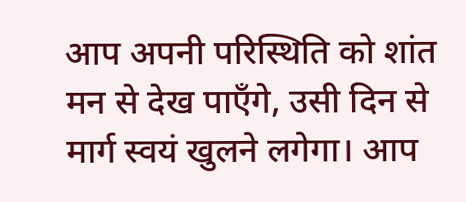आप अपनी परिस्थिति को शांत मन से देख पाएँगे, उसी दिन से मार्ग स्वयं खुलने लगेगा। आप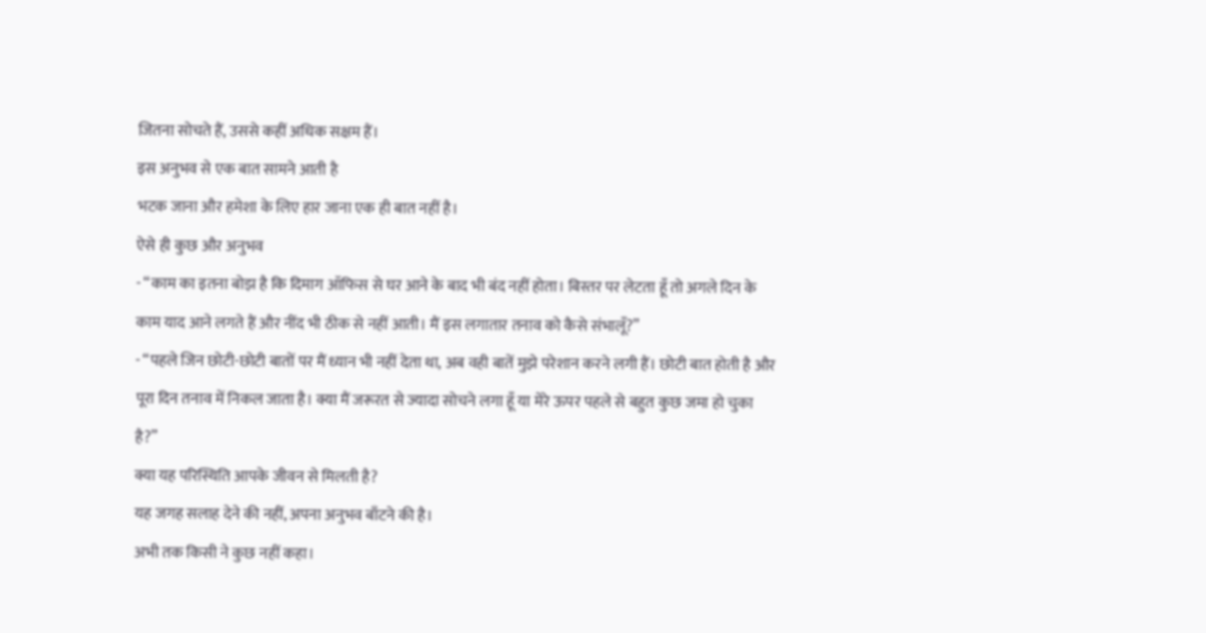जितना सोचते हैं, उससे कहीं अधिक सक्षम हैं।
इस अनुभव से एक बात सामने आती है
भटक जाना और हमेशा के लिए हार जाना एक ही बात नहीं है।
ऐसे ही कुछ और अनुभव
- “काम का इतना बोझ है कि दिमाग ऑफिस से घर आने के बाद भी बंद नहीं होता। बिस्तर पर लेटता हूँ तो अगले दिन के काम याद आने लगते हैं और नींद भी ठीक से नहीं आती। मैं इस लगातार तनाव को कैसे संभालूँ?”
- “पहले जिन छोटी-छोटी बातों पर मैं ध्यान भी नहीं देता था, अब वही बातें मुझे परेशान करने लगी हैं। छोटी बात होती है और पूरा दिन तनाव में निकल जाता है। क्या मैं जरूरत से ज्यादा सोचने लगा हूँ या मेरे ऊपर पहले से बहुत कुछ जमा हो चुका है?”
क्या यह परिस्थिति आपके जीवन से मिलती है?
यह जगह सलाह देने की नहीं, अपना अनुभव बाँटने की है।
अभी तक किसी ने कुछ नहीं कहा।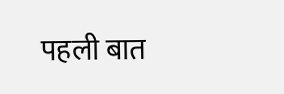पहली बात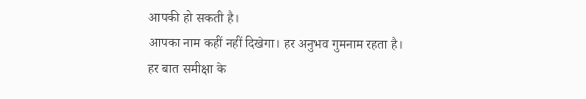आपकी हो सकती है।
आपका नाम कहीं नहीं दिखेगा। हर अनुभव गुमनाम रहता है।
हर बात समीक्षा के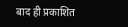बाद ही प्रकाशित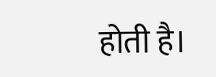होती है।